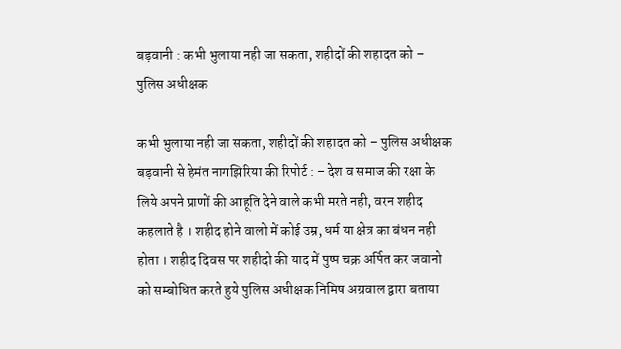बड़वानी : कभी भुलाया नही जा सकता, शहीदों की शहादत को – पुलिस अधीक्षक

कभी भुलाया नही जा सकता, शहीदों की शहादत को – पुलिस अधीक्षक
बड़वानी से हेमंत नागझिरिया की रिपोर्ट : – देश व समाज की रक्षा के लिये अपने प्राणों की आहूति देने वाले कभी मरते नही, वरन शहीद कहलाते है । शहीद होने वालो में कोई उम्र, धर्म या क्षेत्र का बंधन नही होता । शहीद दिवस पर शहीदो की याद में पुष्प चक्र अर्पित कर जवानो को सम्बोधित करते हुये पुलिस अधीक्षक निमिष अग्रवाल द्वारा बताया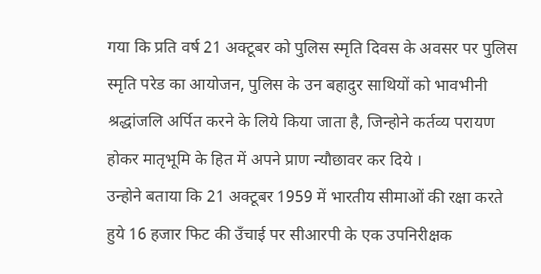गया कि प्रति वर्ष 21 अक्टूबर को पुलिस स्मृति दिवस के अवसर पर पुलिस स्मृति परेड का आयोजन, पुलिस के उन बहादुर साथियों को भावभीनी श्रद्धांजलि अर्पित करने के लिये किया जाता है, जिन्होने कर्तव्य परायण होकर मातृभूमि के हित में अपने प्राण न्यौछावर कर दिये ।
उन्होने बताया कि 21 अक्टूबर 1959 में भारतीय सीमाओं की रक्षा करते हुये 16 हजार फिट की उॅंचाई पर सीआरपी के एक उपनिरीक्षक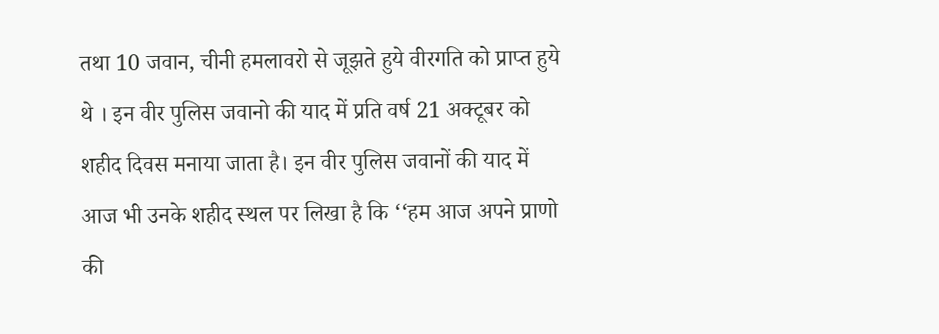तथा 10 जवान, चीनी हमलावरो से जूझते हुये वीरगति को प्राप्त हुये थे । इन वीर पुलिस जवानो की याद में प्रति वर्ष 21 अक्टूबर को शहीद दिवस मनाया जाता है। इन वीर पुलिस जवानों की याद में आज भी उनके शहीद स्थल पर लिखा है कि ‘‘हम आज अपने प्राणो की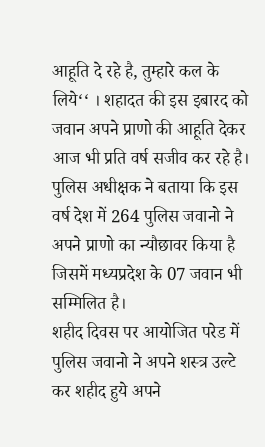आहूति दे रहे है, तुम्हारे कल के लिये‘‘ । शहादत की इस इबारद को जवान अपने प्राणो की आहूति देकर आज भी प्रति वर्ष सजीव कर रहे है। पुलिस अधीक्षक ने बताया कि इस वर्ष देश में 264 पुलिस जवानो ने अपने प्राणो का न्यौछावर किया है जिसमें मध्यप्रदेश के 07 जवान भी सम्मिलित है।
शहीद दिवस पर आयोजित परेड में पुलिस जवानो ने अपने शस्त्र उल्टे कर शहीद हुये अपने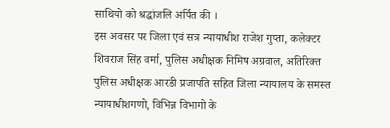साथियो को श्रद्धांजलि अर्पित की ।
इस अवसर पर जिला एवं सत्र न्यायाधीश राजेश गुप्ता, कलेक्टर शिवराज सिंह वर्मा, पुलिस अधीक्षक निमिष अग्रवाल, अतिरिक्त पुलिस अधीक्षक आरडी प्रजापति सहित जिला न्यायालय के समस्त न्यायाधीशगणो, विभिन्न विभागो के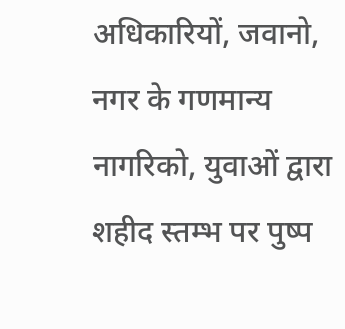अधिकारियों, जवानो, नगर के गणमान्य नागरिको, युवाओं द्वारा शहीद स्तम्भ पर पुष्प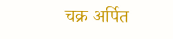चक्र अर्पित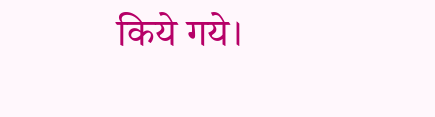किये गये।